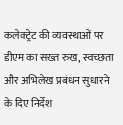कलेक्ट्रेट की व्यवस्थाओं पर डीएम का सख्त रुख, स्वच्छता और अभिलेख प्रबंधन सुधारने के दिए निर्देश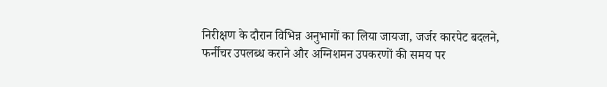निरीक्षण के दौरान विभिन्न अनुभागों का लिया जायजा, जर्जर कारपेट बदलने, फर्नीचर उपलब्ध कराने और अग्निशमन उपकरणों की समय पर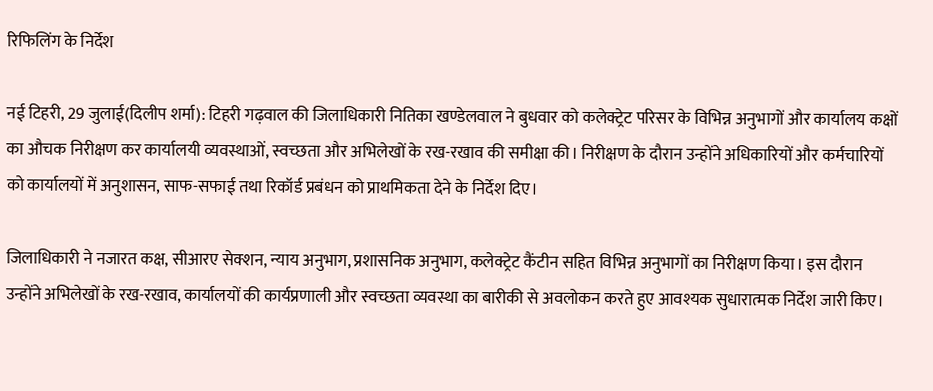रिफिलिंग के निर्देश

नई टिहरी, 29 जुलाई(दिलीप शर्मा): टिहरी गढ़वाल की जिलाधिकारी नितिका खण्डेलवाल ने बुधवार को कलेक्ट्रेट परिसर के विभिन्न अनुभागों और कार्यालय कक्षों का औचक निरीक्षण कर कार्यालयी व्यवस्थाओं, स्वच्छता और अभिलेखों के रख-रखाव की समीक्षा की। निरीक्षण के दौरान उन्होंने अधिकारियों और कर्मचारियों को कार्यालयों में अनुशासन, साफ-सफाई तथा रिकॉर्ड प्रबंधन को प्राथमिकता देने के निर्देश दिए।

जिलाधिकारी ने नजारत कक्ष, सीआरए सेक्शन, न्याय अनुभाग, प्रशासनिक अनुभाग, कलेक्ट्रेट कैंटीन सहित विभिन्न अनुभागों का निरीक्षण किया। इस दौरान उन्होंने अभिलेखों के रख-रखाव, कार्यालयों की कार्यप्रणाली और स्वच्छता व्यवस्था का बारीकी से अवलोकन करते हुए आवश्यक सुधारात्मक निर्देश जारी किए।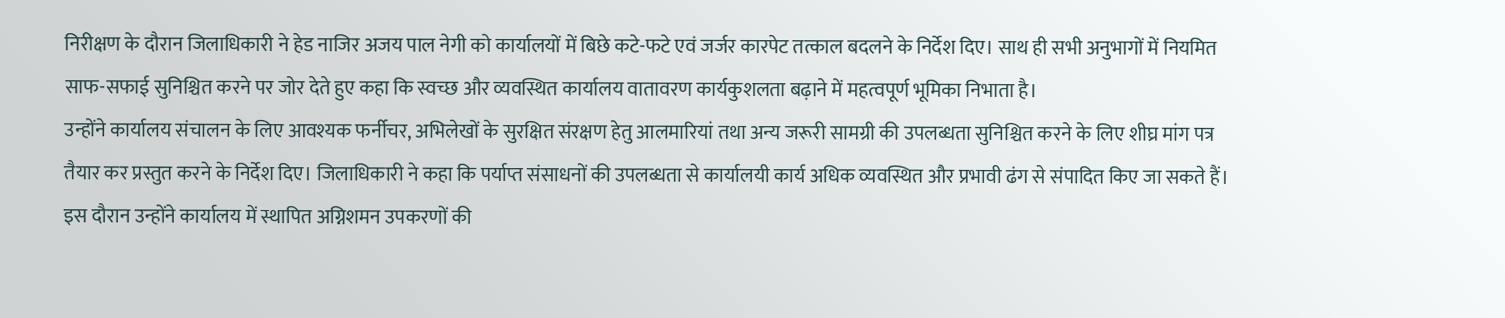निरीक्षण के दौरान जिलाधिकारी ने हेड नाजिर अजय पाल नेगी को कार्यालयों में बिछे कटे-फटे एवं जर्जर कारपेट तत्काल बदलने के निर्देश दिए। साथ ही सभी अनुभागों में नियमित साफ-सफाई सुनिश्चित करने पर जोर देते हुए कहा कि स्वच्छ और व्यवस्थित कार्यालय वातावरण कार्यकुशलता बढ़ाने में महत्वपूर्ण भूमिका निभाता है।
उन्होंने कार्यालय संचालन के लिए आवश्यक फर्नीचर, अभिलेखों के सुरक्षित संरक्षण हेतु आलमारियां तथा अन्य जरूरी सामग्री की उपलब्धता सुनिश्चित करने के लिए शीघ्र मांग पत्र तैयार कर प्रस्तुत करने के निर्देश दिए। जिलाधिकारी ने कहा कि पर्याप्त संसाधनों की उपलब्धता से कार्यालयी कार्य अधिक व्यवस्थित और प्रभावी ढंग से संपादित किए जा सकते हैं।
इस दौरान उन्होंने कार्यालय में स्थापित अग्निशमन उपकरणों की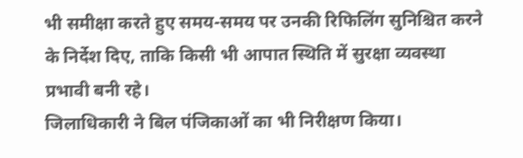भी समीक्षा करते हुए समय-समय पर उनकी रिफिलिंग सुनिश्चित करने के निर्देश दिए, ताकि किसी भी आपात स्थिति में सुरक्षा व्यवस्था प्रभावी बनी रहे।
जिलाधिकारी ने बिल पंजिकाओं का भी निरीक्षण किया।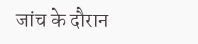जांच के दौरान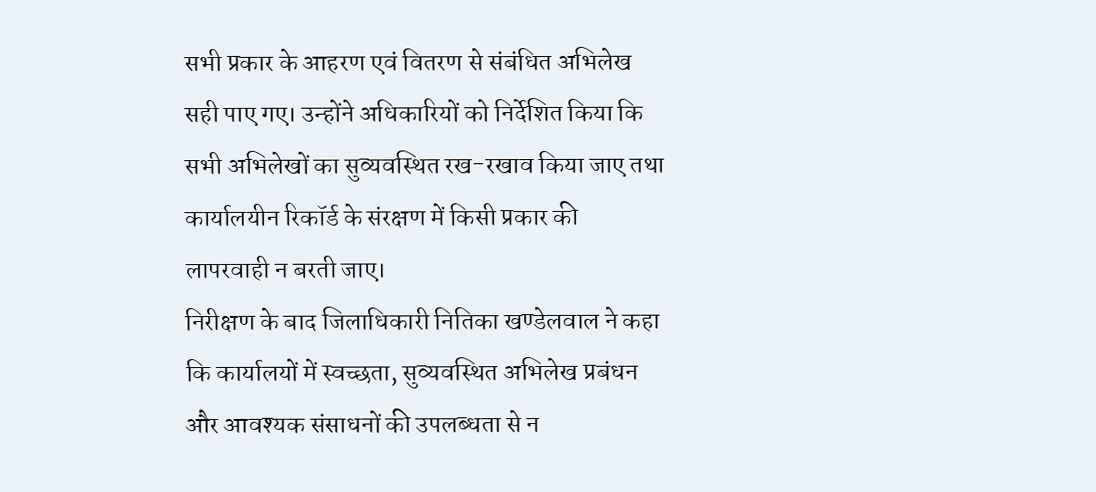सभी प्रकार के आहरण एवं वितरण से संबंधित अभिलेख सही पाए गए। उन्होंने अधिकारियों को निर्देशित किया कि सभी अभिलेखों का सुव्यवस्थित रख-रखाव किया जाए तथा कार्यालयीन रिकॉर्ड के संरक्षण में किसी प्रकार की लापरवाही न बरती जाए।
निरीक्षण के बाद जिलाधिकारी नितिका खण्डेलवाल ने कहा कि कार्यालयों में स्वच्छता, सुव्यवस्थित अभिलेख प्रबंधन और आवश्यक संसाधनों की उपलब्धता से न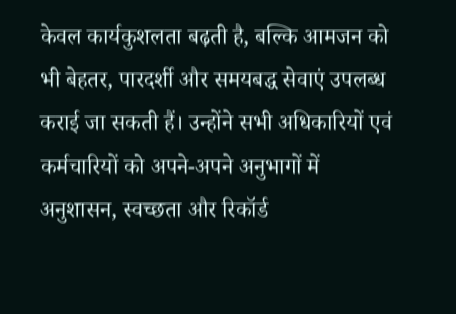केवल कार्यकुशलता बढ़ती है, बल्कि आमजन को भी बेहतर, पारदर्शी और समयबद्ध सेवाएं उपलब्ध कराई जा सकती हैं। उन्होंने सभी अधिकारियों एवं कर्मचारियों को अपने-अपने अनुभागों में अनुशासन, स्वच्छता और रिकॉर्ड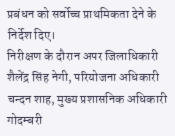प्रबंधन को सर्वोच्च प्राथमिकता देने के निर्देश दिए।
निरीक्षण के दौरान अपर जिलाधिकारी शैलेंद्र सिंह नेगी, परियोजना अधिकारी चन्दन शाह, मुख्य प्रशासनिक अधिकारी गोदम्बरी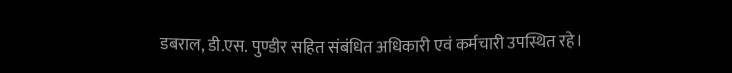डबराल, डी.एस. पुण्डीर सहित संबंधित अधिकारी एवं कर्मचारी उपस्थित रहे।